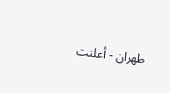طهران - أعلنت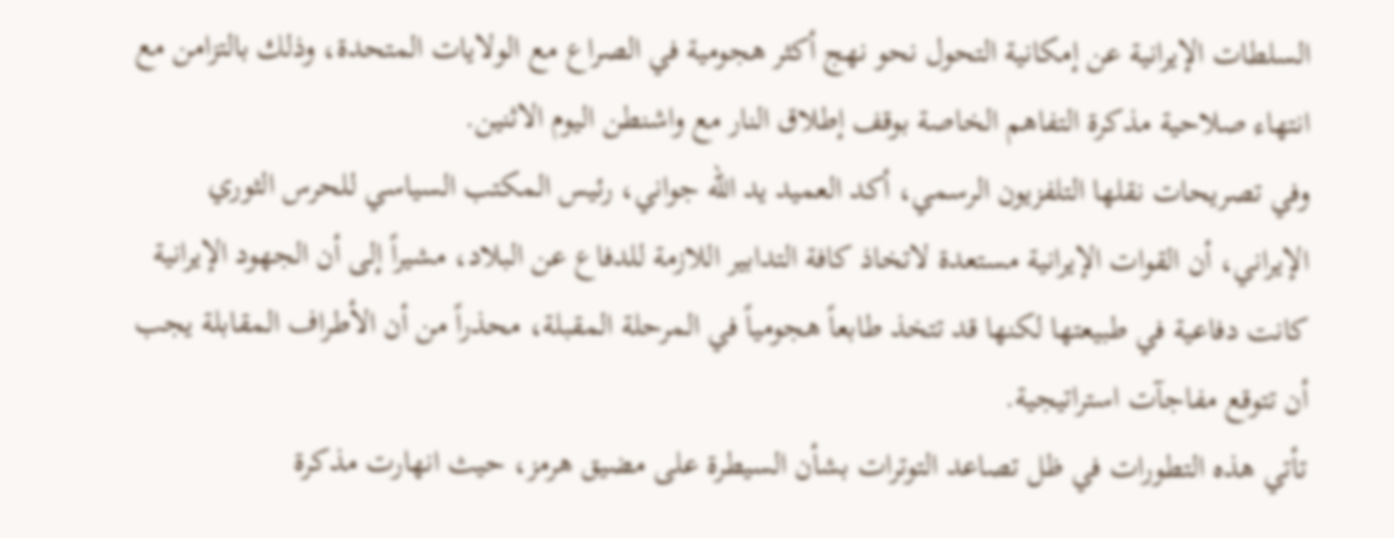السلطات الإيرانية عن إمكانية التحول نحو نهج أكثر هجومية في الصراع مع الولايات المتحدة، وذلك بالتزامن مع انتهاء صلاحية مذكرة التفاهم الخاصة بوقف إطلاق النار مع واشنطن اليوم الاثنين.
وفي تصريحات نقلها التلفزيون الرسمي، أكد العميد يد الله جواني، رئيس المكتب السياسي للحرس الثوري الإيراني، أن القوات الإيرانية مستعدة لاتخاذ كافة التدابير اللازمة للدفاع عن البلاد، مشيراً إلى أن الجهود الإيرانية كانت دفاعية في طبيعتها لكنها قد تتخذ طابعاً هجومياً في المرحلة المقبلة، محذراً من أن الأطراف المقابلة يجب أن تتوقع مفاجآت استراتيجية.
تأتي هذه التطورات في ظل تصاعد التوترات بشأن السيطرة على مضيق هرمز، حيث انهارت مذكرة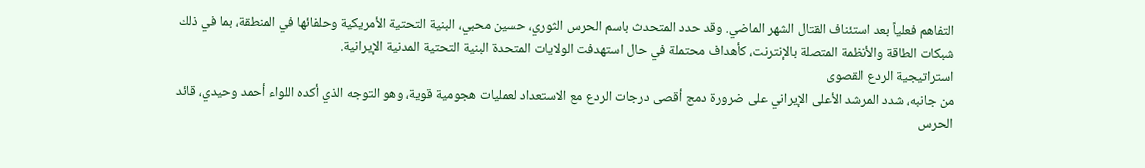التفاهم فعلياً بعد استئناف القتال الشهر الماضي. وقد حدد المتحدث باسم الحرس الثوري، حسين محبي، البنية التحتية الأمريكية وحلفائها في المنطقة، بما في ذلك شبكات الطاقة والأنظمة المتصلة بالإنترنت، كأهداف محتملة في حال استهدفت الولايات المتحدة البنية التحتية المدنية الإيرانية.
استراتيجية الردع القصوى
من جانبه، شدد المرشد الأعلى الإيراني على ضرورة دمج أقصى درجات الردع مع الاستعداد لعمليات هجومية قوية، وهو التوجه الذي أكده اللواء أحمد وحيدي، قائد الحرس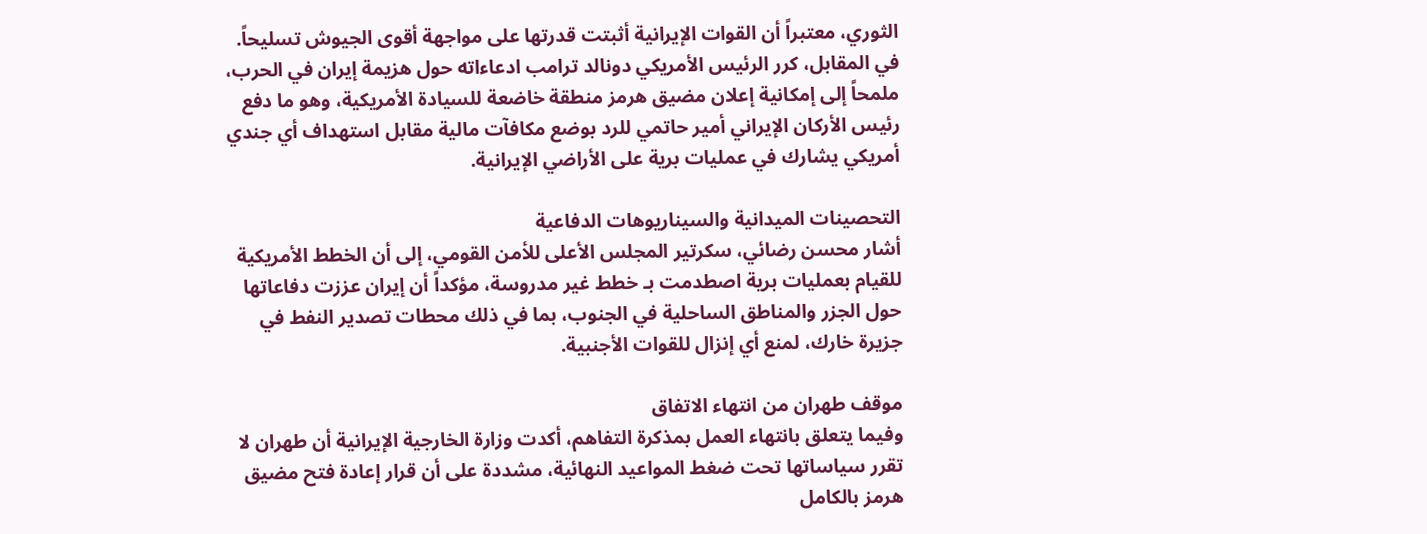الثوري، معتبراً أن القوات الإيرانية أثبتت قدرتها على مواجهة أقوى الجيوش تسليحاً.
في المقابل، كرر الرئيس الأمريكي دونالد ترامب ادعاءاته حول هزيمة إيران في الحرب، ملمحاً إلى إمكانية إعلان مضيق هرمز منطقة خاضعة للسيادة الأمريكية، وهو ما دفع رئيس الأركان الإيراني أمير حاتمي للرد بوضع مكافآت مالية مقابل استهداف أي جندي أمريكي يشارك في عمليات برية على الأراضي الإيرانية.

التحصينات الميدانية والسيناريوهات الدفاعية
أشار محسن رضائي، سكرتير المجلس الأعلى للأمن القومي، إلى أن الخطط الأمريكية للقيام بعمليات برية اصطدمت بـ خطط غير مدروسة، مؤكداً أن إيران عززت دفاعاتها حول الجزر والمناطق الساحلية في الجنوب، بما في ذلك محطات تصدير النفط في جزيرة خارك، لمنع أي إنزال للقوات الأجنبية.

موقف طهران من انتهاء الاتفاق
وفيما يتعلق بانتهاء العمل بمذكرة التفاهم، أكدت وزارة الخارجية الإيرانية أن طهران لا تقرر سياساتها تحت ضغط المواعيد النهائية، مشددة على أن قرار إعادة فتح مضيق هرمز بالكامل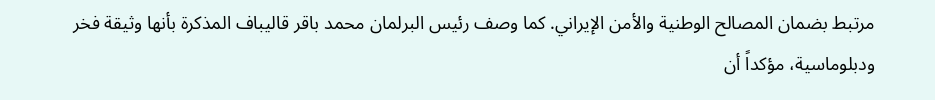مرتبط بضمان المصالح الوطنية والأمن الإيراني. كما وصف رئيس البرلمان محمد باقر قاليباف المذكرة بأنها وثيقة فخر ودبلوماسية، مؤكداً أن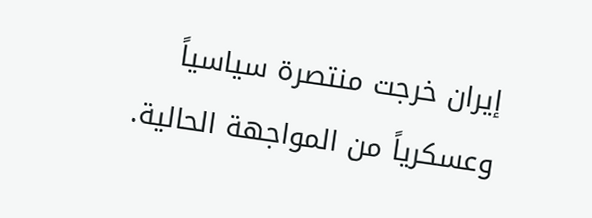إيران خرجت منتصرة سياسياً وعسكرياً من المواجهة الحالية.